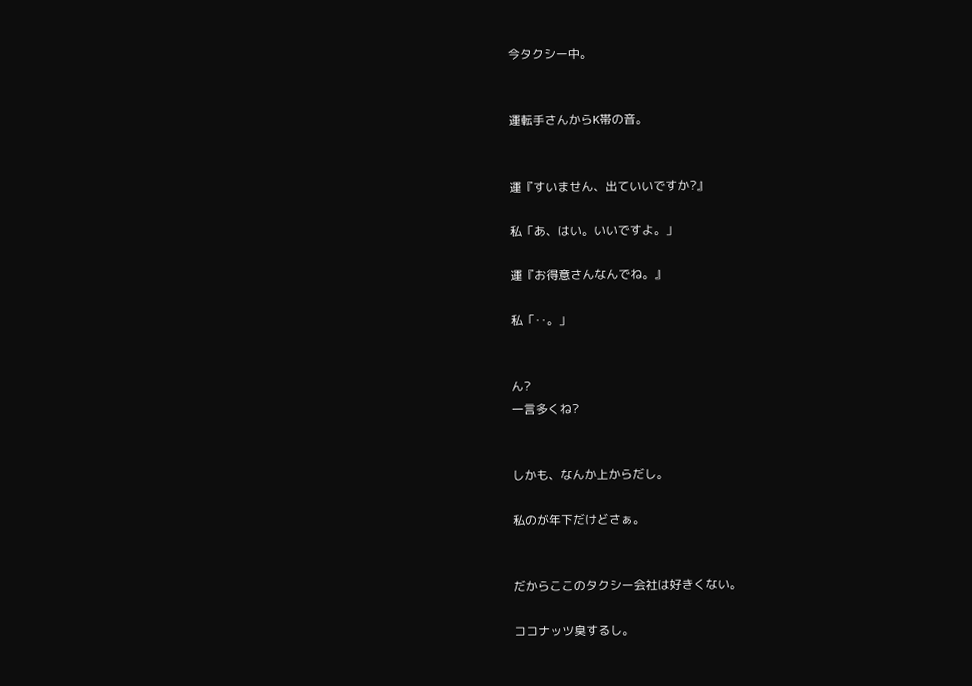今タクシー中。


運転手さんからK帯の音。


運『すいません、出ていいですか?』

私「あ、はい。いいですよ。」

運『お得意さんなんでね。』

私「‥。」


ん?
一言多くね?


しかも、なんか上からだし。

私のが年下だけどさぁ。


だからここのタクシー会社は好きくない。

ココナッツ臭するし。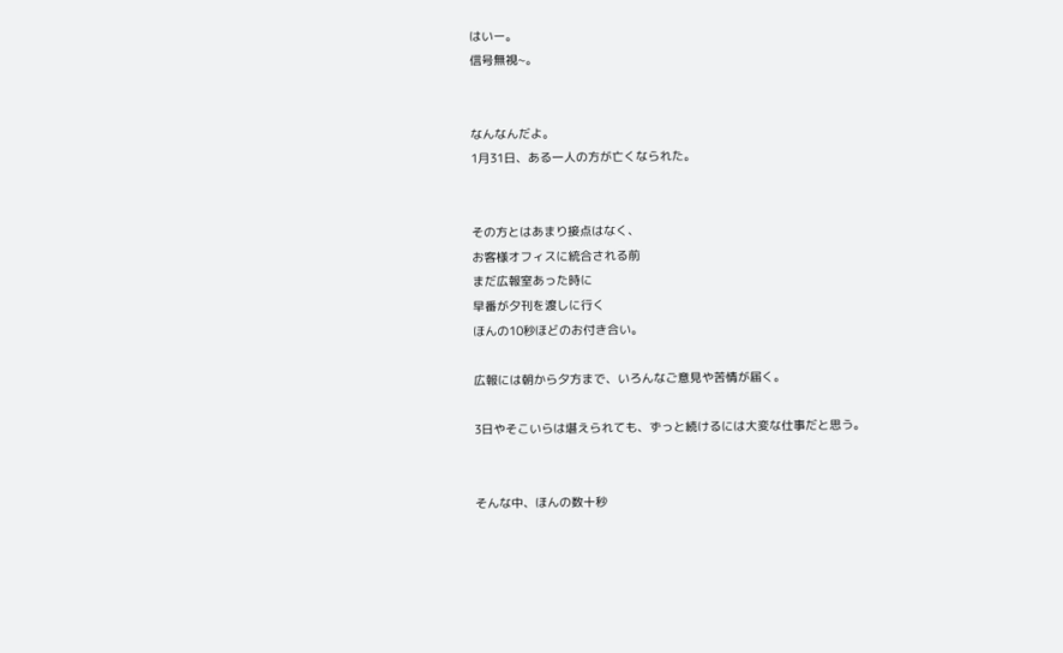はいー。
信号無視~。


なんなんだよ。
1月31日、ある一人の方が亡くなられた。


その方とはあまり接点はなく、
お客様オフィスに統合される前
まだ広報室あった時に
早番が夕刊を渡しに行く
ほんの10秒ほどのお付き合い。

広報には朝から夕方まで、いろんなご意見や苦情が届く。

3日やそこいらは堪えられても、ずっと続けるには大変な仕事だと思う。


そんな中、ほんの数十秒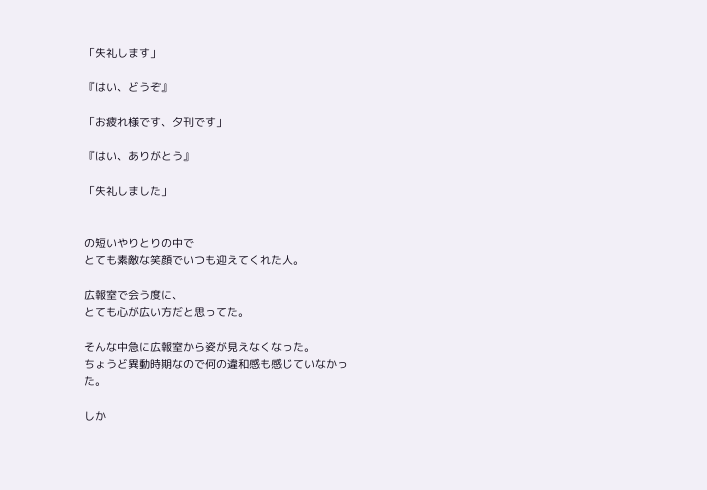「失礼します」

『はい、どうぞ』

「お疲れ様です、夕刊です」

『はい、ありがとう』

「失礼しました」


の短いやりとりの中で
とても素敵な笑顔でいつも迎えてくれた人。

広報室で会う度に、
とても心が広い方だと思ってた。

そんな中急に広報室から姿が見えなくなった。
ちょうど異動時期なので何の違和感も感じていなかった。

しか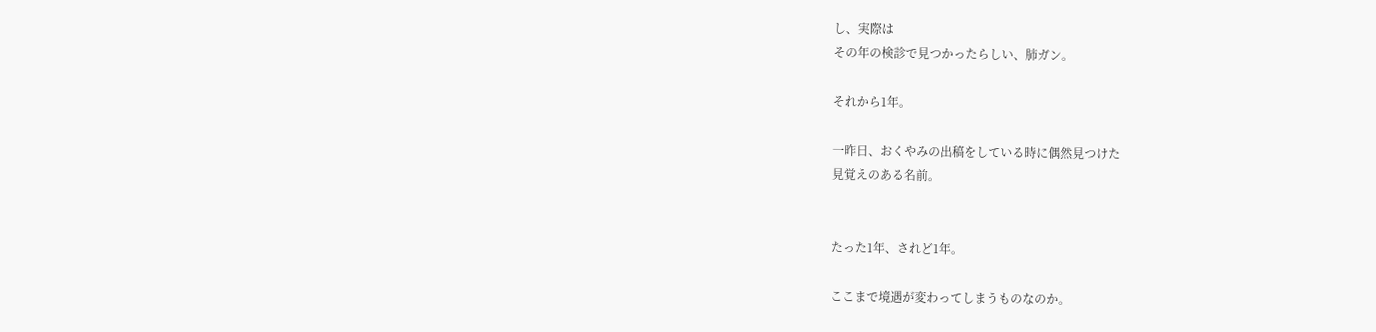し、実際は
その年の検診で見つかったらしい、肺ガン。

それから1年。

一昨日、おくやみの出稿をしている時に偶然見つけた
見覚えのある名前。


たった1年、されど1年。

ここまで境遇が変わってしまうものなのか。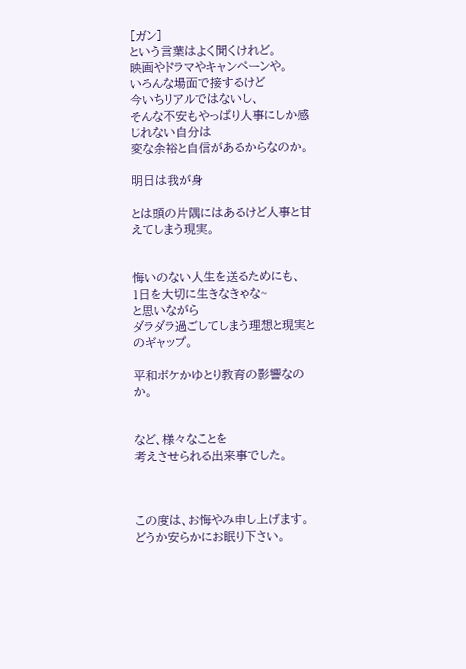[ガン]
という言葉はよく聞くけれど。
映画やドラマやキャンペーンや。
いろんな場面で接するけど
今いちリアルではないし、
そんな不安もやっぱり人事にしか感じれない自分は
変な余裕と自信があるからなのか。

明日は我が身

とは頭の片隅にはあるけど人事と甘えてしまう現実。


悔いのない人生を送るためにも、
1日を大切に生きなきゃな~
と思いながら
ダラダラ過ごしてしまう理想と現実とのギャップ。

平和ボケかゆとり教育の影響なのか。


など、様々なことを
考えさせられる出来事でした。



この度は、お悔やみ申し上げます。
どうか安らかにお眠り下さい。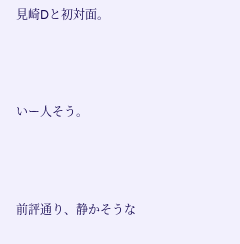見崎Dと初対面。



いー人そう。



前評通り、静かそうな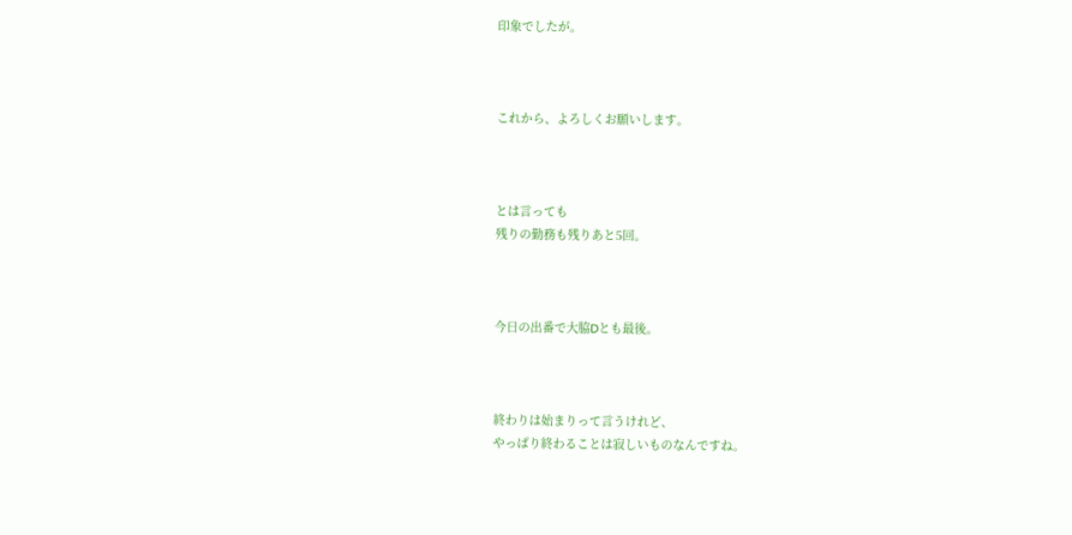印象でしたが。



これから、よろしくお願いします。



とは言っても
残りの勤務も残りあと5回。



今日の出番で大脇Dとも最後。



終わりは始まりって言うけれど、
やっぱり終わることは寂しいものなんですね。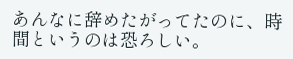あんなに辞めたがってたのに、時間というのは恐ろしい。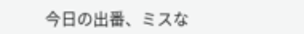今日の出番、ミスな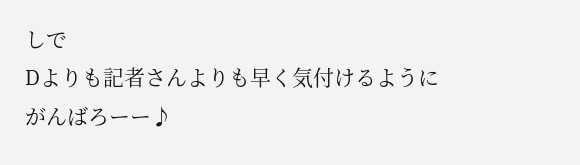しで
Dよりも記者さんよりも早く気付けるように
がんばろーー♪